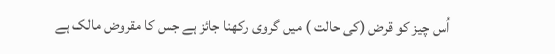اُس چیز کو قرض (کی حالت ) میں گروی رکھنا جائز ہے جس کا مقروض مالک ہے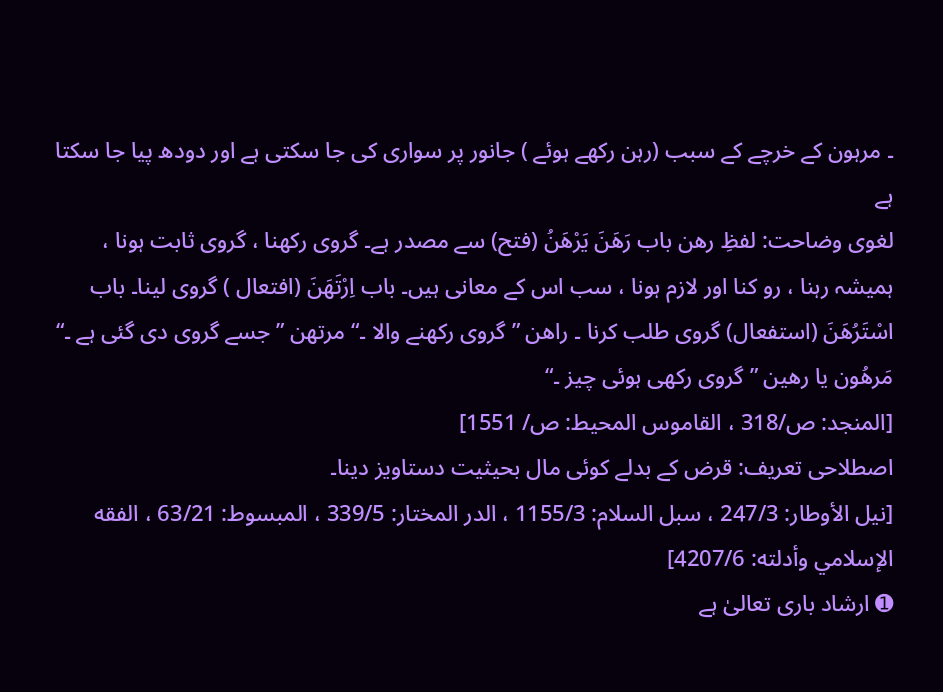۔ مرہون کے خرچے کے سبب (رہن رکھے ہوئے ) جانور پر سواری کی جا سکتی ہے اور دودھ پیا جا سکتا ہے
لغوی وضاحت: لفظِ رهن باب رَهَنَ يَرْهَنُ (فتح) سے مصدر ہے۔ گروی رکھنا ، گروی ثابت ہونا ، ہمیشہ رہنا ، رو کنا اور لازم ہونا ، سب اس کے معانی ہیں۔ باب اِرْتَهَنَ (افتعال ) گروی لینا۔ باب اسْتَرُهَنَ (استفعال) گروی طلب کرنا ۔ راهن ”گروی رکھنے والا ۔“ مرتهن ”جسے گروی دی گئی ہے ۔“ مَرهُون يا رهين ”گروی رکھی ہوئی چیز ۔“
[المنجد: ص/318 ، القاموس المحيط: ص/ 1551]
اصطلاحی تعریف: قرض کے بدلے کوئی مال بحیثیت دستاویز دینا۔
[نيل الأوطار: 247/3 ، سبل السلام: 1155/3 ، الدر المختار: 339/5 ، المبسوط: 63/21 ، الفقه الإسلامي وأدلته: 4207/6]
➊ ارشاد باری تعالیٰ ہے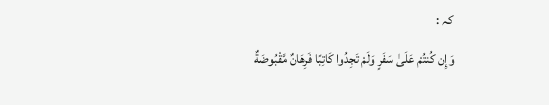کہ :
وَإِن كُنتُمْ عَلَىٰ سَفَرٍ وَلَمْ تَجِدُوا كَاتِبًا فَرِهَانٌ مَّقْبُوضَةٌ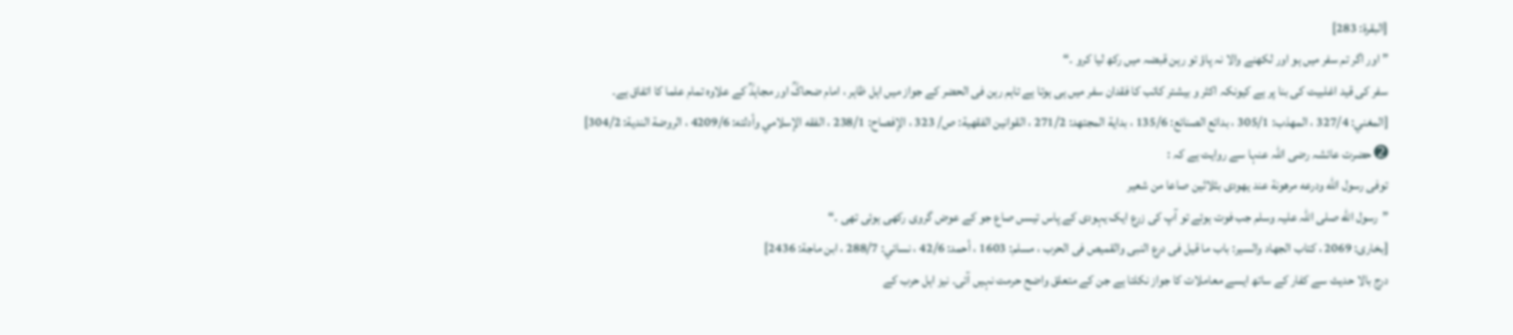[البقرة: 283]
”اور اگر تم سفر میں ہو اور لکھنے والا نہ پاؤ تو رہن قبضہ میں رکھ لیا کرو ۔“
سفر کی قید اغلبیت کی بنا پر ہے کیونکہ اکثر و بیشتر کاتب کا فقدان سفر میں ہی ہوتا ہے تاہم رہن فی الحضر کے جواز میں اہل ظاہر ، امام ضحاکؒ اور مجاہدؒ کے علاوہ تمام علما کا اتفاق ہے۔
[المغني: 327/4 ، المهذب: 305/1 ، بدائع الصنائع: 135/6 ، بداية المجتهد: 271/2 ، القوانين الفقهية: ص/ 323 ، الإفصاح: 238/1 ، الفقه الإسلامي وأدلته: 4209/6 ، الروضة الندية: 304/2]
➋ حضرت عائشہ رضی اللہ عنہا سے روایت ہے کہ :
توفى رسول الله ودرعه مرهونة عند يهودى بثلاثين صاعا من شعير
”رسول الله صلی اللہ علیہ وسلم جب فوت ہوئے تو آپ کی زرع ایک یہودی کے پاس تیسں صاع جو کے عوض گروی رکھی ہوئی تھی ۔“
[بخارى: 2069 ، كتاب الجهاد والسير: باب ما قيل فى درع النبى والقميص فى الحرب ، مسلم: 1603 ، أحمد: 42/6 ، نسائي: 288/7 ، ابن ماجة: 2436]
درج بالا حدیث سے کفار کے ساتھ ایسے معاملات کا جواز نکلتا ہے جن کے متعلق واضح حرمت نہیں آئی۔ نیز اہل حرب کے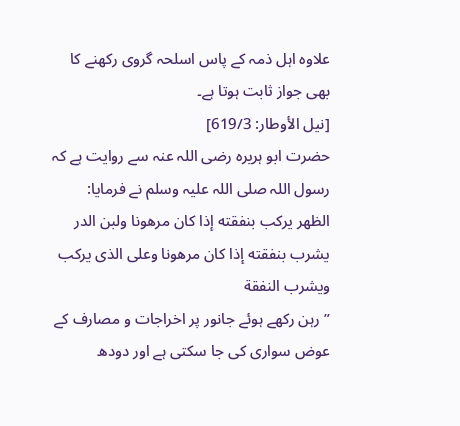علاوہ اہل ذمہ کے پاس اسلحہ گروی رکھنے کا بھی جواز ثابت ہوتا ہے۔
[نيل الأوطار: 619/3]
حضرت ابو ہریرہ رضی اللہ عنہ سے روایت ہے کہ رسول اللہ صلی اللہ علیہ وسلم نے فرمایا:
الظهر يركب بنفقته إذا كان مرهونا ولبن الدر يشرب بنفقته إذا كان مرهونا وعلى الذى يركب ويشرب النفقة
”رہن رکھے ہوئے جانور پر اخراجات و مصارف کے عوض سواری کی جا سکتی ہے اور دودھ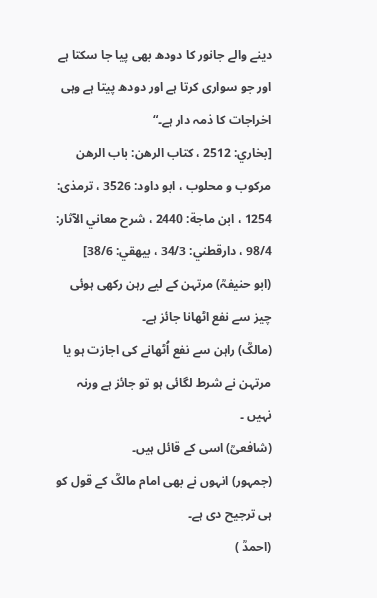دینے والے جانور کا دودھ بھی پیا جا سکتا ہے اور جو سواری کرتا ہے اور دودھ پیتا ہے وہی اخراجات کا ذمہ دار ہے۔“
[بخاري: 2512 ، كتاب الرهن: باب الرهن مركوب و محلوب ، ابو داود: 3526 ، ترمذى: 1254 ، ابن ماجة: 2440 ، شرح معاني الآثار: 98/4 ، دارقطني: 34/3 ، بيهقي: 38/6]
(ابو حنیفہؒ) مرتہن کے لیے رہن رکھی ہوئی چیز سے نفع اٹھانا جائز ہے۔
(مالکؒ) راہن سے نفع اُٹھانے کی اجازت ہو یا مرتہن نے شرط لگائی ہو تو جائز ہے ورنہ نہیں ۔
(شافعیؒ) اسی کے قائل ہیں۔
(جمہور) انہوں نے بھی امام مالکؒ کے قول کو ہی ترجیح دی ہے۔
(احمدؒ )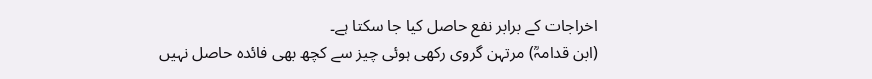اخراجات کے برابر نفع حاصل کیا جا سکتا ہے۔
(ابن قدامہؒ) مرتہن گروی رکھی ہوئی چیز سے کچھ بھی فائدہ حاصل نہیں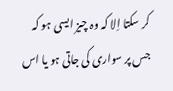کر سکتا اِلا کہ وہ چیز ایسی ہو کہ جس پر سواری کی جاتی ہو یا اس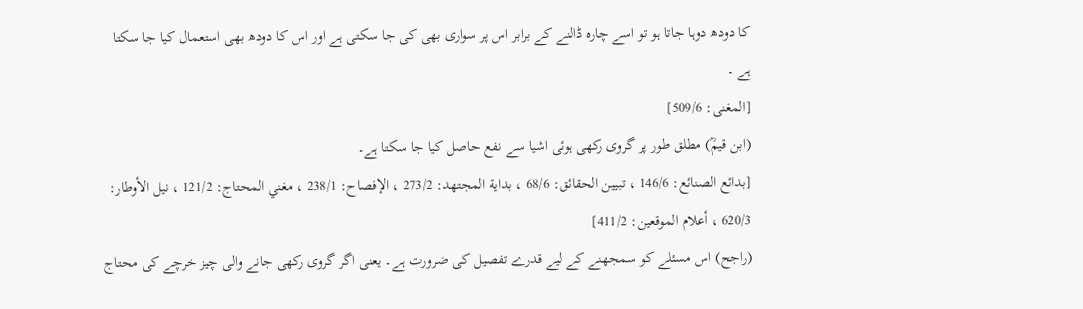کا دودھ دوہا جاتا ہو تو اسے چارہ ڈالنے کے برابر اس پر سواری بھی کی جا سکتی ہے اور اس کا دودھ بھی استعمال کیا جا سکتا ہے ۔
[المغنى: 509/6]
(ابن قیمؒ) مطلق طور پر گروی رکھی ہوئی اشیا سے نفع حاصل کیا جا سکتا ہے۔
[بدائع الصنائع: 146/6 ، تبيين الحقائق: 68/6 ، بداية المجتهد: 273/2 ، الإفصاح: 238/1 ، مغني المحتاج: 121/2 ، نيل الأوطار: 620/3 ، أعلام الموقعين: 411/2]
(راجح) اس مسئلے کو سمجھنے کے لیے قدرے تفصیل کی ضرورت ہے۔ یعنی اگر گروی رکھی جانے والی چیز خرچے کی محتاج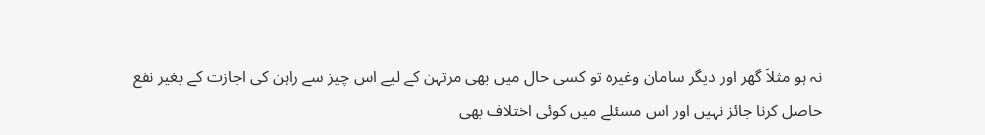نہ ہو مثلاَ گھر اور دیگر سامان وغیرہ تو کسی حال میں بھی مرتہن کے لیے اس چیز سے راہن کی اجازت کے بغیر نفع حاصل کرنا جائز نہیں اور اس مسئلے میں کوئی اختلاف بھی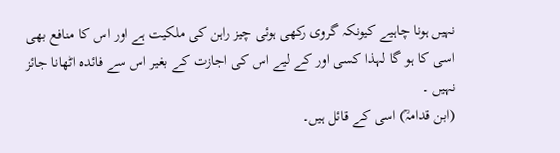نہیں ہونا چاہیے کیونکہ گروی رکھی ہوئی چیز راہن کی ملکیت ہے اور اس کا منافع بھی اسی کا ہو گا لہذا کسی اور کے لیے اس کی اجازت کے بغیر اس سے فائدہ اٹھانا جائز نہیں ۔
(ابن قدامہؒ) اسی کے قائل ہیں۔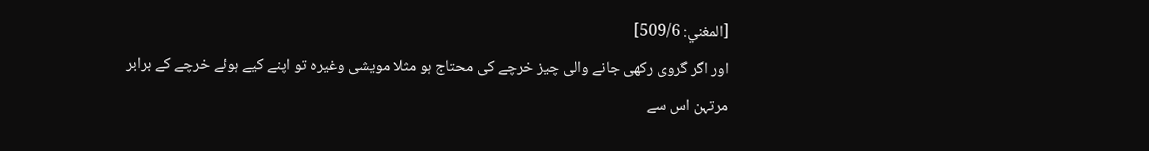[المغني: 509/6]
اور اگر گروی رکھی جانے والی چیز خرچے کی محتاج ہو مثلا مویشی وغیرہ تو اپنے کیے ہوئے خرچے کے برابر مرتہن اس سے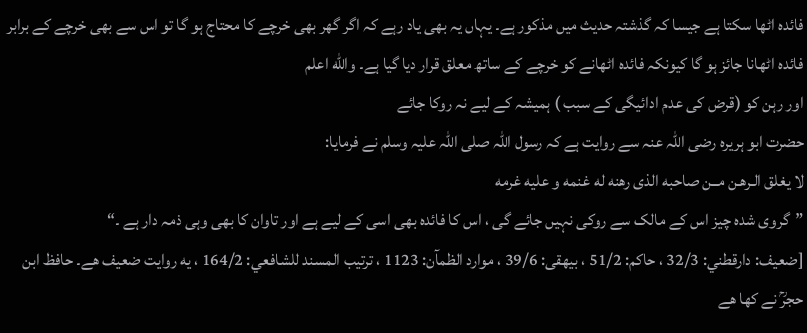فائدہ اٹھا سکتا ہے جیسا کہ گذشتہ حدیث میں مذکور ہے۔ یہاں یہ بھی یاد رہے کہ اگر گھر بھی خرچے کا محتاج ہو گا تو اس سے بھی خرچے کے برابر فائدہ اٹھانا جائز ہو گا کیونکہ فائدہ اٹھانے کو خرچے کے ساتھ معلق قرار دیا گیا ہے۔ والله اعلم
اور رہن کو (قرض کی عدم ادائیگی کے سبب ) ہمیشہ کے لیے نہ روکا جائے
حضرت ابو ہریرہ رضی اللہ عنہ سے روایت ہے کہ رسول اللہ صلی اللہ علیہ وسلم نے فرمایا:
لا يغلق الـرهـن مــن صاحبه الذى رهنه له غنمه و عليه غرمه
”گروی شدہ چیز اس کے مالک سے روکی نہیں جائے گی ، اس کا فائدہ بھی اسی کے لیے ہے اور تاوان کا بھی وہی ذمہ دار ہے ۔“
[ضعيف: دارقطني: 32/3 ، حاكم: 51/2 ، بيهقى: 39/6 ، موارد الظمآن: 1123 ، ترتيب المسند للشافعي: 164/2 ، يه روايت ضعيف هے۔ حافظ ابن حجرؒ نے كها هے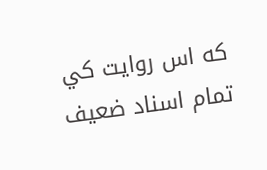كه اس روايت كي تمام اسناد ضعيف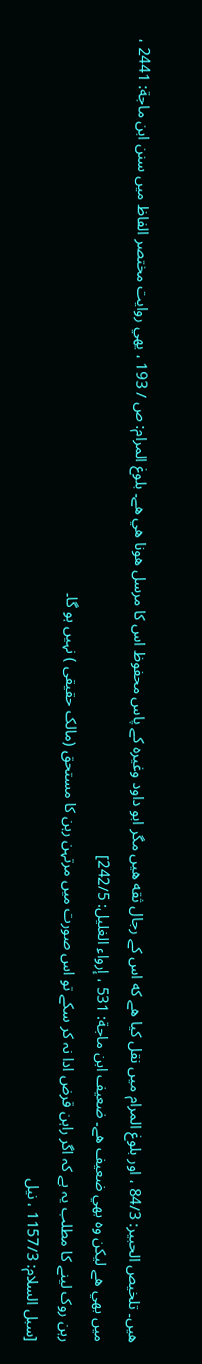هيں۔ تلخيص الحبير: 84/3 ، اور بلوغ المرام ميں نقل كيا هے كه اس كے رجال ثقه هيں مگر ابو داود وغيره كے پاس محفوظ اس كا مرسل هونا هي هے۔ بلوغ المرام: ص / 193 ، يهي روايت مختصر الفاظ ميں سنن ابن ماجة: 2441 ، ميں بهي هے ليكن وه بهي ضعيف هے۔ ضعيف ابن ماجة: 531 ، إرواء الغليل: 242/5]
رہن روک لینے کا مطلب یہ ہے کہ اگر راہن قرض ادا نہ کر سکے تو اس صورت میں مرتہن رہن کا مستحق (مالک حقیقی ) نہیں ہو گا۔
[سبل السلام: 1157/3 ، نيل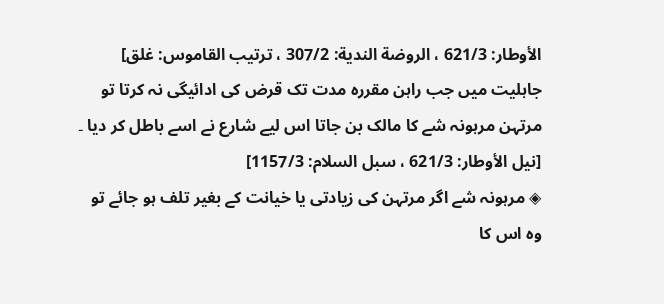الأوطار: 621/3 ، الروضة الندية: 307/2 ، ترتيب القاموس: غلق]
جاہلیت میں جب راہن مقررہ مدت تک قرض کی ادائیگی نہ کرتا تو مرتہن مرہونہ شے کا مالک بن جاتا اس لیے شارع نے اسے باطل کر دیا ۔
[نيل الأوطار: 621/3 ، سبل السلام: 1157/3]
◈ مرہونہ شے اگر مرتہن کی زیادتی یا خیانت کے بغیر تلف ہو جائے تو وہ اس کا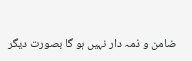ضامن و ذمہ دار نہیں ہو گا بصورت دیگر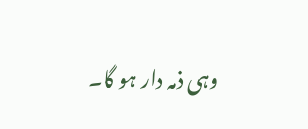وہی ذمہ دار ہو گا۔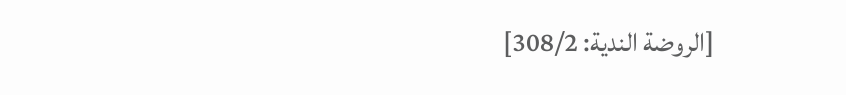[الروضة الندية: 308/2]